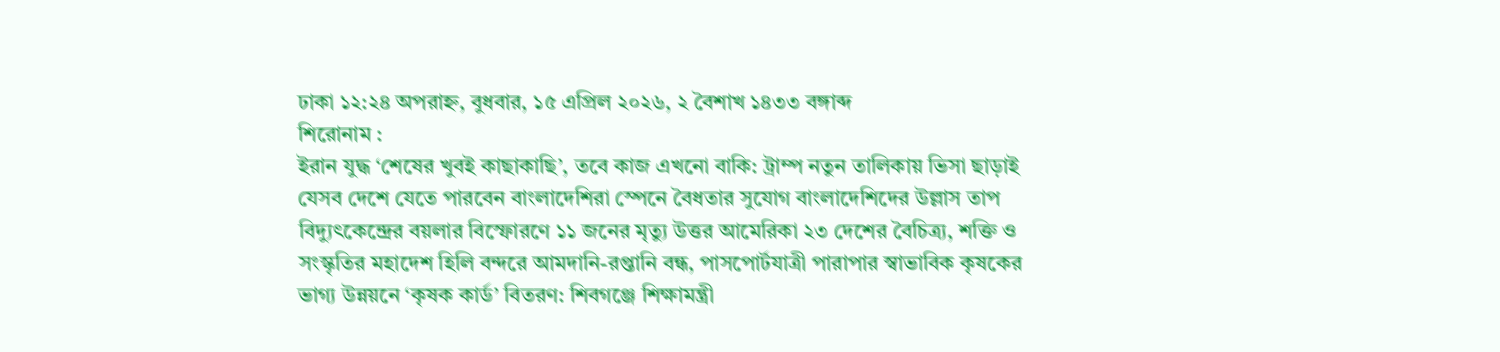ঢাকা ১২:২৪ অপরাহ্ন, বুধবার, ১৫ এপ্রিল ২০২৬, ২ বৈশাখ ১৪৩৩ বঙ্গাব্দ
শিরোনাম :
ইরান যুদ্ধ ‘শেষের খুবই কাছাকাছি’, তবে কাজ এখনো বাকি: ট্রাম্প নতুন তালিকায় ভিসা ছাড়াই যেসব দেশে যেতে পারবেন বাংলাদেশিরা স্পেনে বৈধতার সুযোগ বাংলাদেশিদের উল্লাস তাপ বিদ্যুৎকেন্দ্রের বয়লার বিস্ফোরণে ১১ জনের মৃত্যু উত্তর আমেরিকা ২৩ দেশের বৈচিত্র্য, শক্তি ও সংস্কৃতির মহাদেশ হিলি বন্দরে আমদানি-রপ্তানি বন্ধ, পাসপোর্টযাত্রী পারাপার স্বাভাবিক কৃষকের ভাগ্য উন্নয়নে ‘কৃষক কার্ড’ বিতরণ: শিবগঞ্জে শিক্ষামন্ত্রী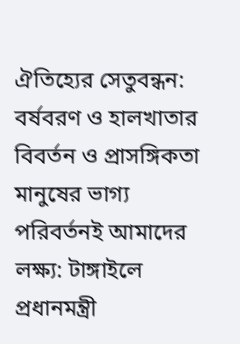ঐতিহ্যের সেতুবন্ধন: বর্ষবরণ ও হালখাতার বিবর্তন ও প্রাসঙ্গিকতা মানুষের ভাগ্য পরিবর্তনই আমাদের লক্ষ্য: টাঙ্গাইলে প্রধানমন্ত্রী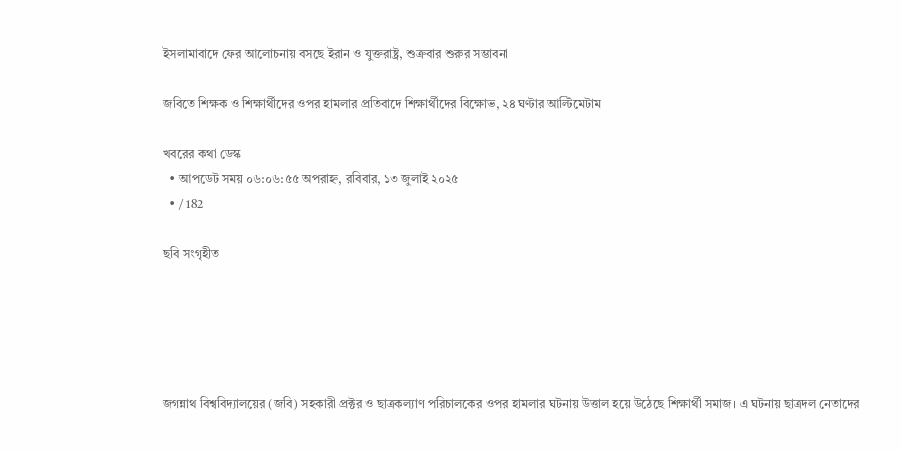ইসলামাবাদে ফের আলোচনায় বসছে ইরান ও যুক্তরাষ্ট্র, শুক্রবার শুরুর সম্ভাবনা

জবিতে শিক্ষক ও শিক্ষার্থীদের ওপর হামলার প্রতিবাদে শিক্ষার্থীদের বিক্ষোভ, ২৪ ঘণ্টার আল্টিমেটাম

খবরের কথা ডেস্ক
  • আপডেট সময় ০৬:০৬:৫৫ অপরাহ্ন, রবিবার, ১৩ জুলাই ২০২৫
  • / 182

ছবি সংগৃহীত





জগন্নাথ বিশ্ববিদ্যালয়ের (জবি) সহকারী প্রক্টর ও ছাত্রকল্যাণ পরিচালকের ওপর হামলার ঘটনায় উত্তাল হয়ে উঠেছে শিক্ষার্থী সমাজ। এ ঘটনায় ছাত্রদল নেতাদের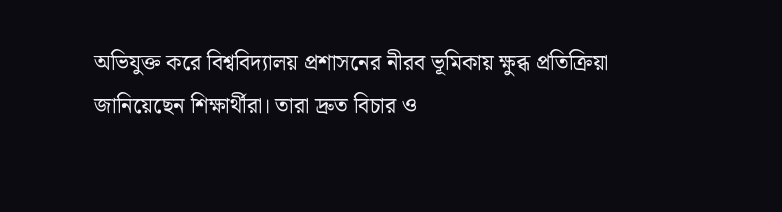অভিযুক্ত করে বিশ্ববিদ্যালয় প্রশাসনের নীরব ভূমিকায় ক্ষুব্ধ প্রতিক্রিয়া জানিয়েছেন শিক্ষার্থীরা। তারা দ্রুত বিচার ও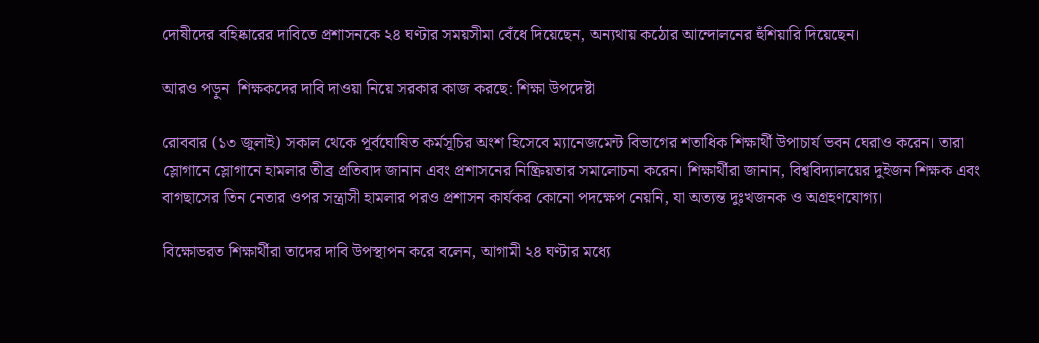দোষীদের বহিষ্কারের দাবিতে প্রশাসনকে ২৪ ঘণ্টার সময়সীমা বেঁধে দিয়েছেন, অন্যথায় কঠোর আন্দোলনের হুঁশিয়ারি দিয়েছেন।

আরও পড়ুন  শিক্ষকদের দাবি দাওয়া নিয়ে সরকার কাজ করছে: শিক্ষা উপদেষ্টা

রোববার (১৩ জুলাই) সকাল থেকে পূর্বঘোষিত কর্মসূচির অংশ হিসেবে ম্যানেজমেন্ট বিভাগের শতাধিক শিক্ষার্থী উপাচার্য ভবন ঘেরাও করেন। তারা স্লোগানে স্লোগানে হামলার তীব্র প্রতিবাদ জানান এবং প্রশাসনের নিষ্ক্রিয়তার সমালোচনা করেন। শিক্ষার্থীরা জানান, বিশ্ববিদ্যালয়ের দুইজন শিক্ষক এবং বাগছাসের তিন নেতার ওপর সন্ত্রাসী হামলার পরও প্রশাসন কার্যকর কোনো পদক্ষেপ নেয়নি, যা অত্যন্ত দুঃখজনক ও অগ্রহণযোগ্য।

বিক্ষোভরত শিক্ষার্থীরা তাদের দাবি উপস্থাপন করে বলেন, আগামী ২৪ ঘণ্টার মধ্যে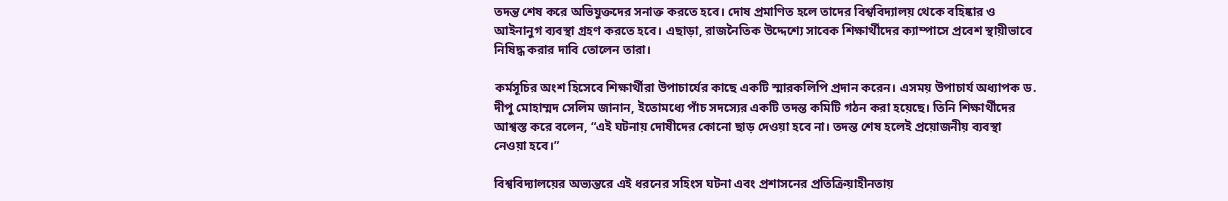তদন্ত শেষ করে অভিযুক্তদের সনাক্ত করতে হবে। দোষ প্রমাণিত হলে তাদের বিশ্ববিদ্যালয় থেকে বহিষ্কার ও আইনানুগ ব্যবস্থা গ্রহণ করতে হবে। এছাড়া, রাজনৈতিক উদ্দেশ্যে সাবেক শিক্ষার্থীদের ক্যাম্পাসে প্রবেশ স্থায়ীভাবে নিষিদ্ধ করার দাবি তোলেন তারা।

কর্মসূচির অংশ হিসেবে শিক্ষার্থীরা উপাচার্যের কাছে একটি স্মারকলিপি প্রদান করেন। এসময় উপাচার্য অধ্যাপক ড. দীপু মোহাম্মদ সেলিম জানান, ইতোমধ্যে পাঁচ সদস্যের একটি তদন্ত কমিটি গঠন করা হয়েছে। তিনি শিক্ষার্থীদের আশ্বস্ত করে বলেন, “এই ঘটনায় দোষীদের কোনো ছাড় দেওয়া হবে না। তদন্ত শেষ হলেই প্রয়োজনীয় ব্যবস্থা নেওয়া হবে।”

বিশ্ববিদ্যালয়ের অভ্যন্তরে এই ধরনের সহিংস ঘটনা এবং প্রশাসনের প্রতিক্রিয়াহীনতায়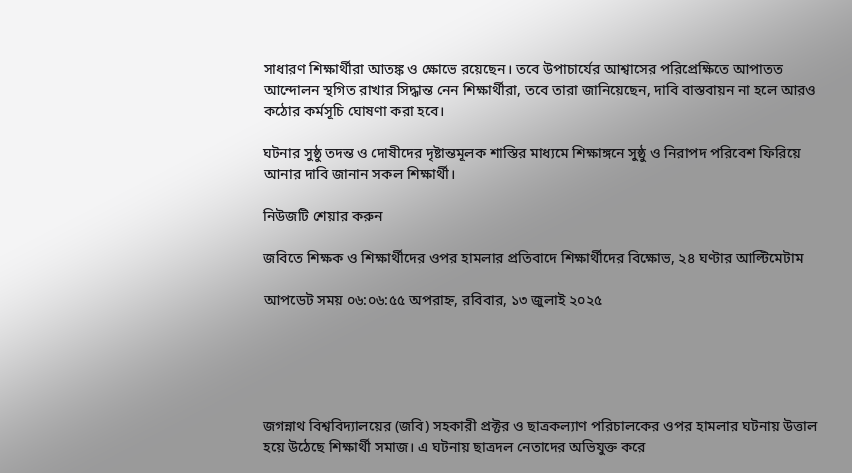সাধারণ শিক্ষার্থীরা আতঙ্ক ও ক্ষোভে রয়েছেন। তবে উপাচার্যের আশ্বাসের পরিপ্রেক্ষিতে আপাতত আন্দোলন স্থগিত রাখার সিদ্ধান্ত নেন শিক্ষার্থীরা, তবে তারা জানিয়েছেন, দাবি বাস্তবায়ন না হলে আরও কঠোর কর্মসূচি ঘোষণা করা হবে।

ঘটনার সুষ্ঠু তদন্ত ও দোষীদের দৃষ্টান্তমূলক শাস্তির মাধ্যমে শিক্ষাঙ্গনে সুষ্ঠু ও নিরাপদ পরিবেশ ফিরিয়ে আনার দাবি জানান সকল শিক্ষার্থী।

নিউজটি শেয়ার করুন

জবিতে শিক্ষক ও শিক্ষার্থীদের ওপর হামলার প্রতিবাদে শিক্ষার্থীদের বিক্ষোভ, ২৪ ঘণ্টার আল্টিমেটাম

আপডেট সময় ০৬:০৬:৫৫ অপরাহ্ন, রবিবার, ১৩ জুলাই ২০২৫





জগন্নাথ বিশ্ববিদ্যালয়ের (জবি) সহকারী প্রক্টর ও ছাত্রকল্যাণ পরিচালকের ওপর হামলার ঘটনায় উত্তাল হয়ে উঠেছে শিক্ষার্থী সমাজ। এ ঘটনায় ছাত্রদল নেতাদের অভিযুক্ত করে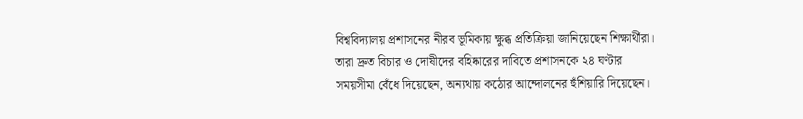বিশ্ববিদ্যালয় প্রশাসনের নীরব ভূমিকায় ক্ষুব্ধ প্রতিক্রিয়া জানিয়েছেন শিক্ষার্থীরা। তারা দ্রুত বিচার ও দোষীদের বহিষ্কারের দাবিতে প্রশাসনকে ২৪ ঘণ্টার সময়সীমা বেঁধে দিয়েছেন, অন্যথায় কঠোর আন্দোলনের হুঁশিয়ারি দিয়েছেন।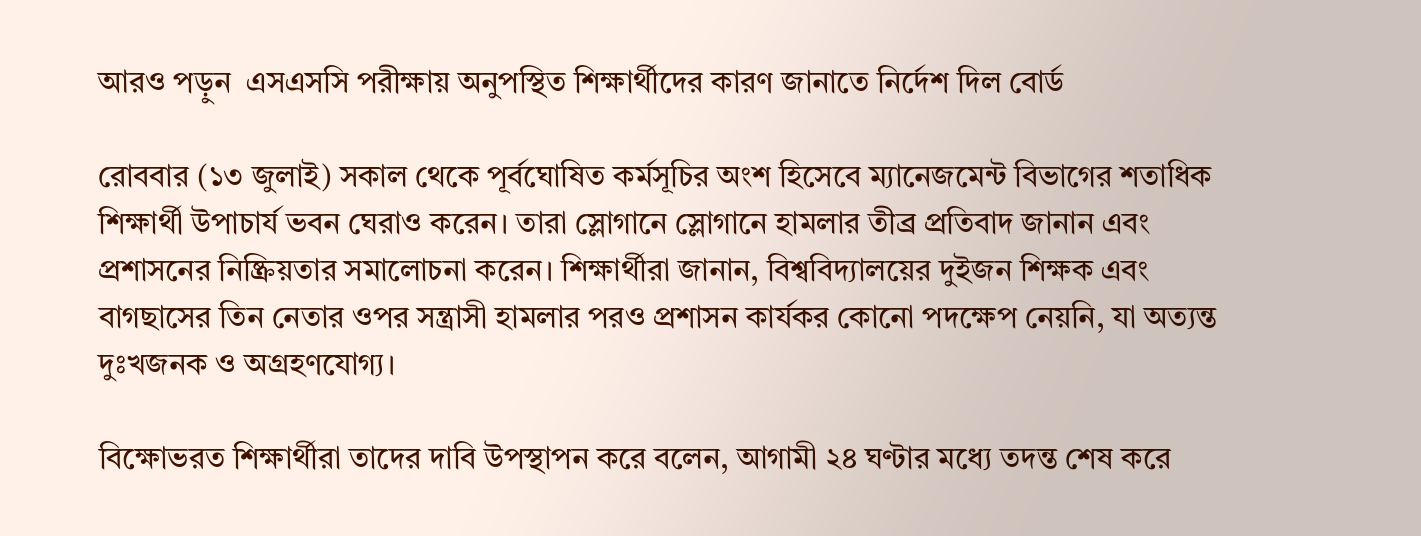আরও পড়ুন  এসএসসি পরীক্ষায় অনুপস্থিত শিক্ষার্থীদের কারণ জানাতে নির্দেশ দিল বোর্ড

রোববার (১৩ জুলাই) সকাল থেকে পূর্বঘোষিত কর্মসূচির অংশ হিসেবে ম্যানেজমেন্ট বিভাগের শতাধিক শিক্ষার্থী উপাচার্য ভবন ঘেরাও করেন। তারা স্লোগানে স্লোগানে হামলার তীব্র প্রতিবাদ জানান এবং প্রশাসনের নিষ্ক্রিয়তার সমালোচনা করেন। শিক্ষার্থীরা জানান, বিশ্ববিদ্যালয়ের দুইজন শিক্ষক এবং বাগছাসের তিন নেতার ওপর সন্ত্রাসী হামলার পরও প্রশাসন কার্যকর কোনো পদক্ষেপ নেয়নি, যা অত্যন্ত দুঃখজনক ও অগ্রহণযোগ্য।

বিক্ষোভরত শিক্ষার্থীরা তাদের দাবি উপস্থাপন করে বলেন, আগামী ২৪ ঘণ্টার মধ্যে তদন্ত শেষ করে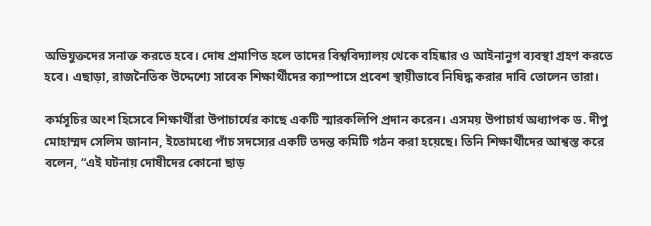অভিযুক্তদের সনাক্ত করতে হবে। দোষ প্রমাণিত হলে তাদের বিশ্ববিদ্যালয় থেকে বহিষ্কার ও আইনানুগ ব্যবস্থা গ্রহণ করতে হবে। এছাড়া, রাজনৈতিক উদ্দেশ্যে সাবেক শিক্ষার্থীদের ক্যাম্পাসে প্রবেশ স্থায়ীভাবে নিষিদ্ধ করার দাবি তোলেন তারা।

কর্মসূচির অংশ হিসেবে শিক্ষার্থীরা উপাচার্যের কাছে একটি স্মারকলিপি প্রদান করেন। এসময় উপাচার্য অধ্যাপক ড. দীপু মোহাম্মদ সেলিম জানান, ইতোমধ্যে পাঁচ সদস্যের একটি তদন্ত কমিটি গঠন করা হয়েছে। তিনি শিক্ষার্থীদের আশ্বস্ত করে বলেন, “এই ঘটনায় দোষীদের কোনো ছাড়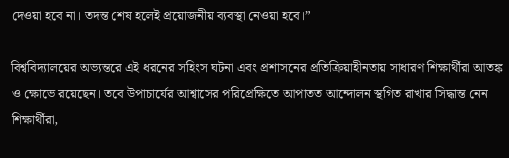দেওয়া হবে না। তদন্ত শেষ হলেই প্রয়োজনীয় ব্যবস্থা নেওয়া হবে।”

বিশ্ববিদ্যালয়ের অভ্যন্তরে এই ধরনের সহিংস ঘটনা এবং প্রশাসনের প্রতিক্রিয়াহীনতায় সাধারণ শিক্ষার্থীরা আতঙ্ক ও ক্ষোভে রয়েছেন। তবে উপাচার্যের আশ্বাসের পরিপ্রেক্ষিতে আপাতত আন্দোলন স্থগিত রাখার সিদ্ধান্ত নেন শিক্ষার্থীরা,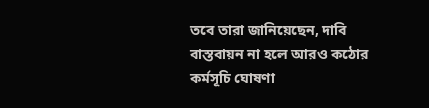তবে তারা জানিয়েছেন, দাবি বাস্তবায়ন না হলে আরও কঠোর কর্মসূচি ঘোষণা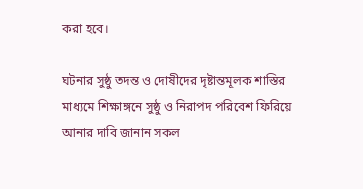করা হবে।

ঘটনার সুষ্ঠু তদন্ত ও দোষীদের দৃষ্টান্তমূলক শাস্তির মাধ্যমে শিক্ষাঙ্গনে সুষ্ঠু ও নিরাপদ পরিবেশ ফিরিয়ে আনার দাবি জানান সকল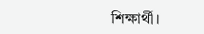শিক্ষার্থী।